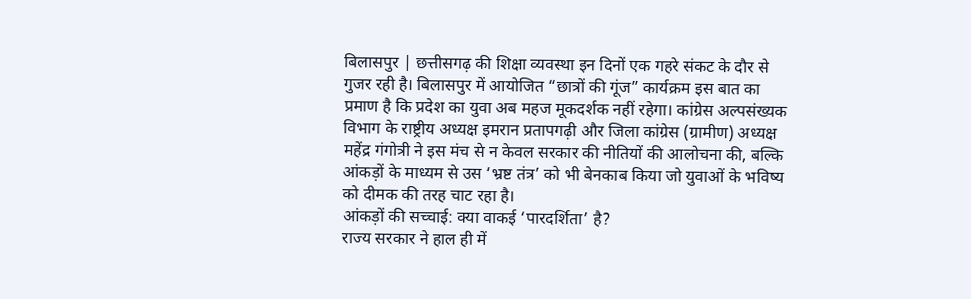बिलासपुर | छत्तीसगढ़ की शिक्षा व्यवस्था इन दिनों एक गहरे संकट के दौर से गुजर रही है। बिलासपुर में आयोजित “छात्रों की गूंज” कार्यक्रम इस बात का प्रमाण है कि प्रदेश का युवा अब महज मूकदर्शक नहीं रहेगा। कांग्रेस अल्पसंख्यक विभाग के राष्ट्रीय अध्यक्ष इमरान प्रतापगढ़ी और जिला कांग्रेस (ग्रामीण) अध्यक्ष महेंद्र गंगोत्री ने इस मंच से न केवल सरकार की नीतियों की आलोचना की, बल्कि आंकड़ों के माध्यम से उस ‘भ्रष्ट तंत्र’ को भी बेनकाब किया जो युवाओं के भविष्य को दीमक की तरह चाट रहा है।
आंकड़ों की सच्चाई: क्या वाकई ‘पारदर्शिता’ है?
राज्य सरकार ने हाल ही में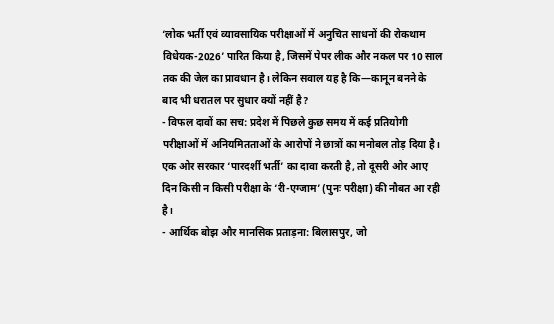‘लोक भर्ती एवं व्यावसायिक परीक्षाओं में अनुचित साधनों की रोकथाम विधेयक-2026’ पारित किया है, जिसमें पेपर लीक और नकल पर 10 साल तक की जेल का प्रावधान है। लेकिन सवाल यह है कि—कानून बनने के बाद भी धरातल पर सुधार क्यों नहीं है?
- विफल दावों का सच: प्रदेश में पिछले कुछ समय में कई प्रतियोगी परीक्षाओं में अनियमितताओं के आरोपों ने छात्रों का मनोबल तोड़ दिया है। एक ओर सरकार ‘पारदर्शी भर्ती’ का दावा करती है, तो दूसरी ओर आए दिन किसी न किसी परीक्षा के ‘री-एग्जाम’ (पुनः परीक्षा) की नौबत आ रही है।
- आर्थिक बोझ और मानसिक प्रताड़ना: बिलासपुर, जो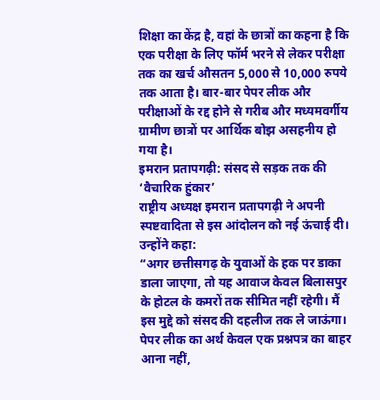शिक्षा का केंद्र है, वहां के छात्रों का कहना है कि एक परीक्षा के लिए फॉर्म भरने से लेकर परीक्षा तक का खर्च औसतन 5,000 से 10,000 रुपये तक आता है। बार-बार पेपर लीक और परीक्षाओं के रद्द होने से गरीब और मध्यमवर्गीय ग्रामीण छात्रों पर आर्थिक बोझ असहनीय हो गया है।
इमरान प्रतापगढ़ी: संसद से सड़क तक की ‘वैचारिक हुंकार’
राष्ट्रीय अध्यक्ष इमरान प्रतापगढ़ी ने अपनी स्पष्टवादिता से इस आंदोलन को नई ऊंचाई दी। उन्होंने कहा:
“अगर छत्तीसगढ़ के युवाओं के हक पर डाका डाला जाएगा, तो यह आवाज केवल बिलासपुर के होटल के कमरों तक सीमित नहीं रहेगी। मैं इस मुद्दे को संसद की दहलीज तक ले जाऊंगा। पेपर लीक का अर्थ केवल एक प्रश्नपत्र का बाहर आना नहीं,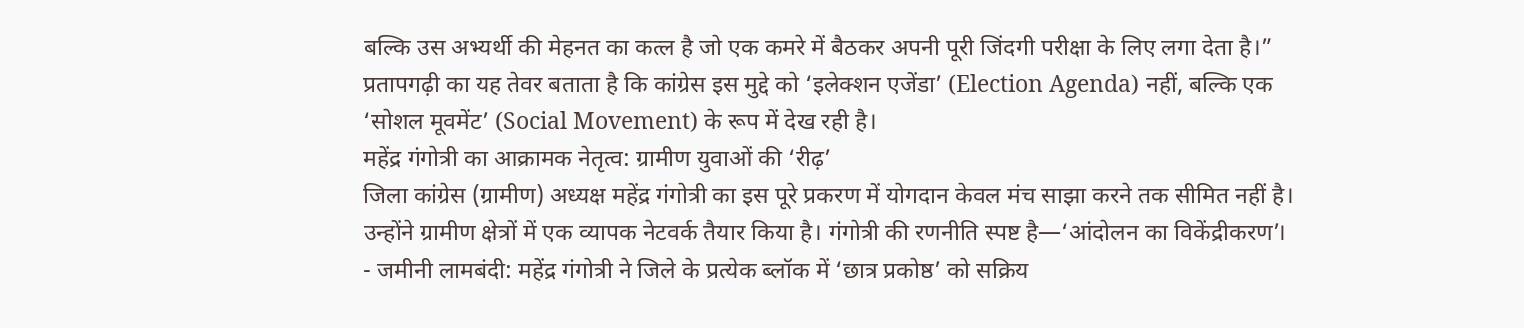बल्कि उस अभ्यर्थी की मेहनत का कत्ल है जो एक कमरे में बैठकर अपनी पूरी जिंदगी परीक्षा के लिए लगा देता है।”
प्रतापगढ़ी का यह तेवर बताता है कि कांग्रेस इस मुद्दे को ‘इलेक्शन एजेंडा’ (Election Agenda) नहीं, बल्कि एक ‘सोशल मूवमेंट’ (Social Movement) के रूप में देख रही है।
महेंद्र गंगोत्री का आक्रामक नेतृत्व: ग्रामीण युवाओं की ‘रीढ़’
जिला कांग्रेस (ग्रामीण) अध्यक्ष महेंद्र गंगोत्री का इस पूरे प्रकरण में योगदान केवल मंच साझा करने तक सीमित नहीं है। उन्होंने ग्रामीण क्षेत्रों में एक व्यापक नेटवर्क तैयार किया है। गंगोत्री की रणनीति स्पष्ट है—‘आंदोलन का विकेंद्रीकरण’।
- जमीनी लामबंदी: महेंद्र गंगोत्री ने जिले के प्रत्येक ब्लॉक में ‘छात्र प्रकोष्ठ’ को सक्रिय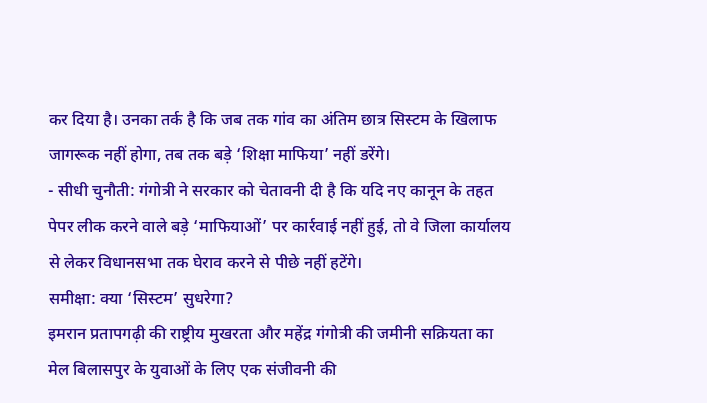कर दिया है। उनका तर्क है कि जब तक गांव का अंतिम छात्र सिस्टम के खिलाफ जागरूक नहीं होगा, तब तक बड़े ‘शिक्षा माफिया’ नहीं डरेंगे।
- सीधी चुनौती: गंगोत्री ने सरकार को चेतावनी दी है कि यदि नए कानून के तहत पेपर लीक करने वाले बड़े ‘माफियाओं’ पर कार्रवाई नहीं हुई, तो वे जिला कार्यालय से लेकर विधानसभा तक घेराव करने से पीछे नहीं हटेंगे।
समीक्षा: क्या ‘सिस्टम’ सुधरेगा?
इमरान प्रतापगढ़ी की राष्ट्रीय मुखरता और महेंद्र गंगोत्री की जमीनी सक्रियता का मेल बिलासपुर के युवाओं के लिए एक संजीवनी की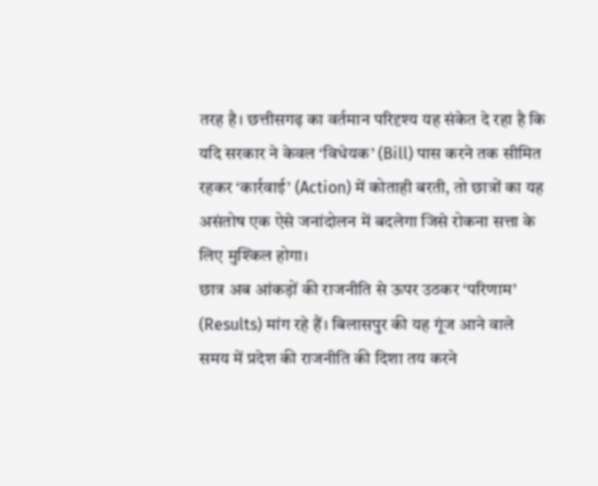तरह है। छत्तीसगढ़ का वर्तमान परिदृश्य यह संकेत दे रहा है कि यदि सरकार ने केवल ‘विधेयक’ (Bill) पास करने तक सीमित रहकर ‘कार्रवाई’ (Action) में कोताही बरती, तो छात्रों का यह असंतोष एक ऐसे जनांदोलन में बदलेगा जिसे रोकना सत्ता के लिए मुश्किल होगा।
छात्र अब आंकड़ों की राजनीति से ऊपर उठकर ‘परिणाम’ (Results) मांग रहे हैं। बिलासपुर की यह गूंज आने वाले समय में प्रदेश की राजनीति की दिशा तय करने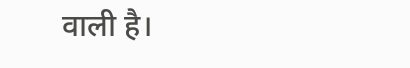वाली है।